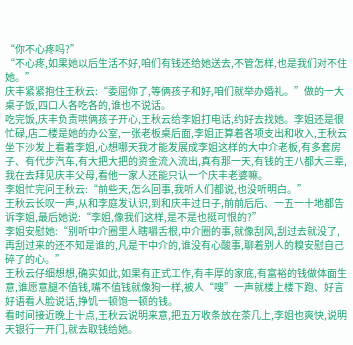“你不心疼吗?”
“不心疼,如果她以后生活不好,咱们有钱还给她送去,不管怎样,也是我们对不住她。”
庆丰紧紧抱住王秋云:“委屈你了,等俩孩子和好,咱们就举办婚礼。”做的一大桌子饭,四口人各吃各的,谁也不说话。
吃完饭,庆丰负责哄俩孩子开心,王秋云给李姐打电话,约好去找她。李姐还是很忙碌,店二楼是她的办公室,一张老板桌后面,李姐正算着各项支出和收入,王秋云坐下沙发上看着李姐,心想哪天我才能发展成李姐这样的大中介老板,有多套房子、有代步汽车,有大把大把的资金流入流出,真有那一天,有钱的王八都大三辈,我在去拜见庆丰父母,看他一家人还能只认一个庆丰老婆嘛。
李姐忙完问王秋云:“前些天,怎么回事,我听人们都说,也没听明白。”
王秋云长叹一声,从和李庭发认识,到和庆丰过日子,前前后后、一五一十地都告诉李姐,最后她说:“李姐,像我们这样,是不是也挺可恨的?”
李姐安慰她:“别听中介圈里人瞎嚼舌根,中介圈的事,就像刮风,刮过去就没了,再刮过来的还不知是谁的,凡是干中介的,谁没有心酸事,聊着别人的糗安慰自己碎了的心。”
王秋云仔细想想,确实如此,如果有正式工作,有丰厚的家底,有富裕的钱做体面生意,谁愿意腿不值钱,嘴不值钱就像狗一样,被人“嗖”一声就楼上楼下跑、好言好语看人脸说话,挣饥一顿饱一顿的钱。
看时间接近晚上十点,王秋云说明来意,把五万收条放在茶几上,李姐也爽快,说明天银行一开门,就去取钱给她。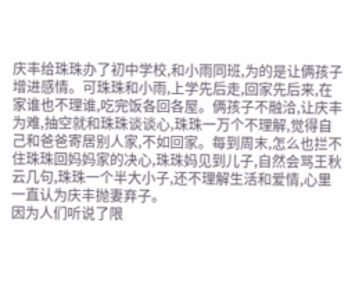庆丰给珠珠办了初中学校,和小雨同班,为的是让俩孩子增进感情。可珠珠和小雨,上学先后走,回家先后来,在家谁也不理谁,吃完饭各回各屋。俩孩子不融洽,让庆丰为难,抽空就和珠珠谈谈心,珠珠一万个不理解,觉得自己和爸爸寄居别人家,不如回家。每到周末,怎么也拦不住珠珠回妈妈家的决心,珠珠妈见到儿子,自然会骂王秋云几句,珠珠一个半大小子,还不理解生活和爱情,心里一直认为庆丰抛妻弃子。
因为人们听说了限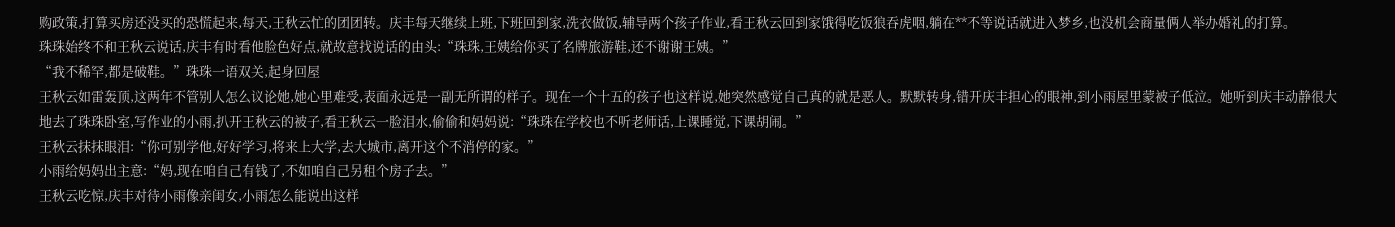购政策,打算买房还没买的恐慌起来,每天,王秋云忙的团团转。庆丰每天继续上班,下班回到家,洗衣做饭,辅导两个孩子作业,看王秋云回到家饿得吃饭狼吞虎咽,躺在**不等说话就进入梦乡,也没机会商量俩人举办婚礼的打算。
珠珠始终不和王秋云说话,庆丰有时看他脸色好点,就故意找说话的由头:“珠珠,王姨给你买了名牌旅游鞋,还不谢谢王姨。”
“我不稀罕,都是破鞋。”珠珠一语双关,起身回屋
王秋云如雷轰顶,这两年不管别人怎么议论她,她心里难受,表面永远是一副无所谓的样子。现在一个十五的孩子也这样说,她突然感觉自己真的就是恶人。默默转身,错开庆丰担心的眼神,到小雨屋里蒙被子低泣。她听到庆丰动静很大地去了珠珠卧室,写作业的小雨,扒开王秋云的被子,看王秋云一脸泪水,偷偷和妈妈说:“珠珠在学校也不听老师话,上课睡觉,下课胡闹。”
王秋云抹抹眼泪:“你可别学他,好好学习,将来上大学,去大城市,离开这个不消停的家。”
小雨给妈妈出主意:“妈,现在咱自己有钱了,不如咱自己另租个房子去。”
王秋云吃惊,庆丰对待小雨像亲闺女,小雨怎么能说出这样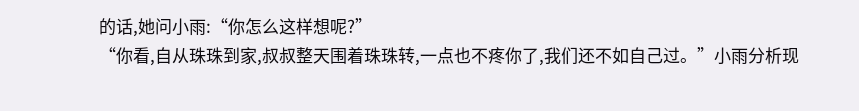的话,她问小雨:“你怎么这样想呢?”
“你看,自从珠珠到家,叔叔整天围着珠珠转,一点也不疼你了,我们还不如自己过。”小雨分析现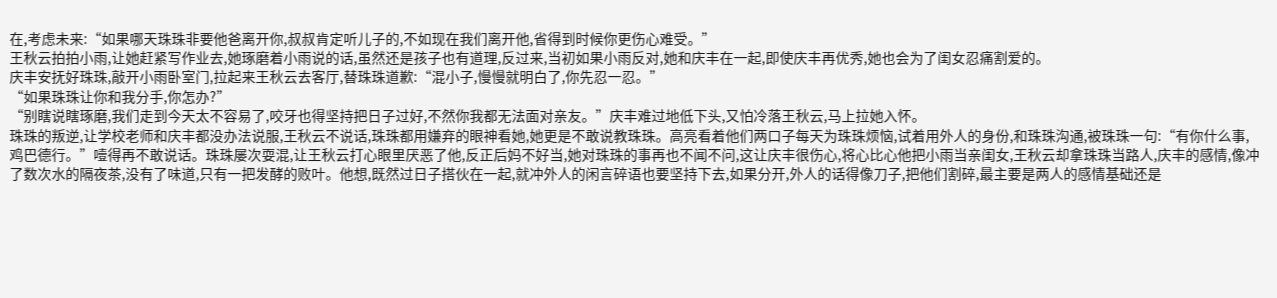在,考虑未来:“如果哪天珠珠非要他爸离开你,叔叔肯定听儿子的,不如现在我们离开他,省得到时候你更伤心难受。”
王秋云拍拍小雨,让她赶紧写作业去,她琢磨着小雨说的话,虽然还是孩子也有道理,反过来,当初如果小雨反对,她和庆丰在一起,即使庆丰再优秀,她也会为了闺女忍痛割爱的。
庆丰安抚好珠珠,敲开小雨卧室门,拉起来王秋云去客厅,替珠珠道歉:“混小子,慢慢就明白了,你先忍一忍。”
“如果珠珠让你和我分手,你怎办?”
“别瞎说瞎琢磨,我们走到今天太不容易了,咬牙也得坚持把日子过好,不然你我都无法面对亲友。”庆丰难过地低下头,又怕冷落王秋云,马上拉她入怀。
珠珠的叛逆,让学校老师和庆丰都没办法说服,王秋云不说话,珠珠都用嫌弃的眼神看她,她更是不敢说教珠珠。高亮看着他们两口子每天为珠珠烦恼,试着用外人的身份,和珠珠沟通,被珠珠一句:“有你什么事,鸡巴德行。”噎得再不敢说话。珠珠屡次耍混,让王秋云打心眼里厌恶了他,反正后妈不好当,她对珠珠的事再也不闻不问,这让庆丰很伤心,将心比心他把小雨当亲闺女,王秋云却拿珠珠当路人,庆丰的感情,像冲了数次水的隔夜茶,没有了味道,只有一把发酵的败叶。他想,既然过日子搭伙在一起,就冲外人的闲言碎语也要坚持下去,如果分开,外人的话得像刀子,把他们割碎,最主要是两人的感情基础还是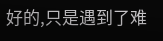好的,只是遇到了难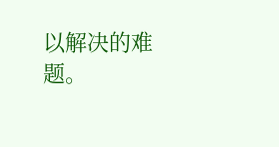以解决的难题。